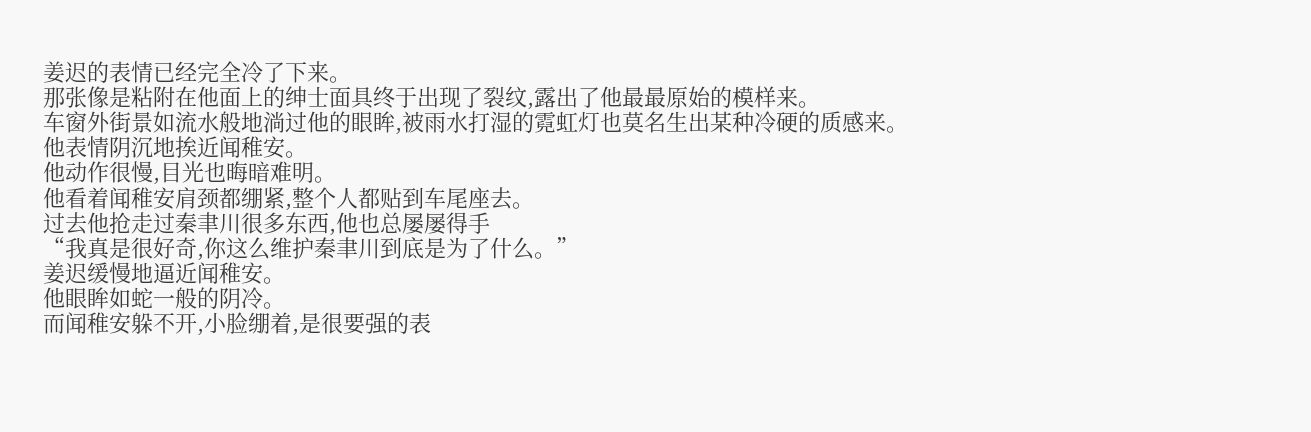姜迟的表情已经完全冷了下来。
那张像是粘附在他面上的绅士面具终于出现了裂纹,露出了他最最原始的模样来。
车窗外街景如流水般地淌过他的眼眸,被雨水打湿的霓虹灯也莫名生出某种冷硬的质感来。
他表情阴沉地挨近闻稚安。
他动作很慢,目光也晦暗难明。
他看着闻稚安肩颈都绷紧,整个人都贴到车尾座去。
过去他抢走过秦聿川很多东西,他也总屡屡得手
“我真是很好奇,你这么维护秦聿川到底是为了什么。”
姜迟缓慢地逼近闻稚安。
他眼眸如蛇一般的阴冷。
而闻稚安躲不开,小脸绷着,是很要强的表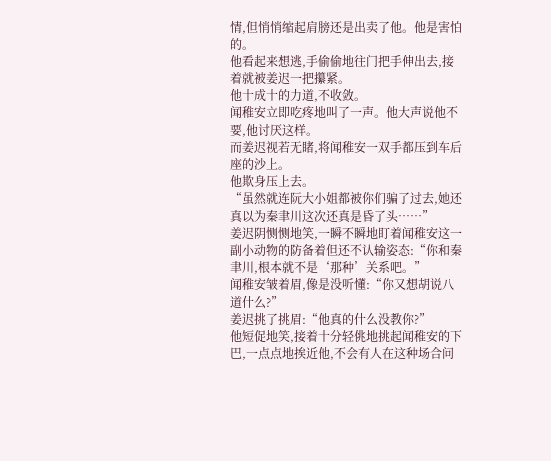情,但悄悄缩起肩膀还是出卖了他。他是害怕的。
他看起来想逃,手偷偷地往门把手伸出去,接着就被姜迟一把攥紧。
他十成十的力道,不收敛。
闻稚安立即吃疼地叫了一声。他大声说他不要,他讨厌这样。
而姜迟视若无睹,将闻稚安一双手都压到车后座的沙上。
他欺身压上去。
“虽然就连阮大小姐都被你们骗了过去,她还真以为秦聿川这次还真是昏了头……”
姜迟阴恻恻地笑,一瞬不瞬地盯着闻稚安这一副小动物的防备着但还不认输姿态:“你和秦聿川,根本就不是‘那种’关系吧。”
闻稚安皱着眉,像是没听懂:“你又想胡说八道什么?”
姜迟挑了挑眉:“他真的什么没教你?”
他短促地笑,接着十分轻佻地挑起闻稚安的下巴,一点点地挨近他,不会有人在这种场合问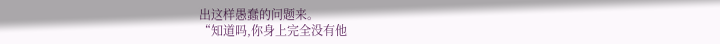出这样愚蠢的问题来。
“知道吗,你身上完全没有他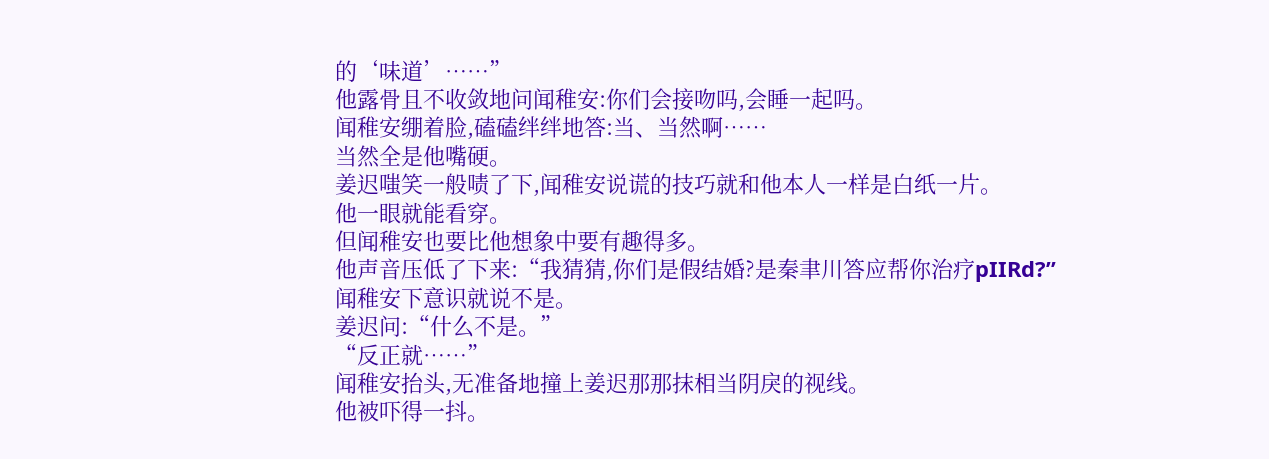的‘味道’……”
他露骨且不收敛地问闻稚安:你们会接吻吗,会睡一起吗。
闻稚安绷着脸,磕磕绊绊地答:当、当然啊……
当然全是他嘴硬。
姜迟嗤笑一般啧了下,闻稚安说谎的技巧就和他本人一样是白纸一片。
他一眼就能看穿。
但闻稚安也要比他想象中要有趣得多。
他声音压低了下来:“我猜猜,你们是假结婚?是秦聿川答应帮你治疗pIIRd?”
闻稚安下意识就说不是。
姜迟问:“什么不是。”
“反正就……”
闻稚安抬头,无准备地撞上姜迟那那抹相当阴戾的视线。
他被吓得一抖。